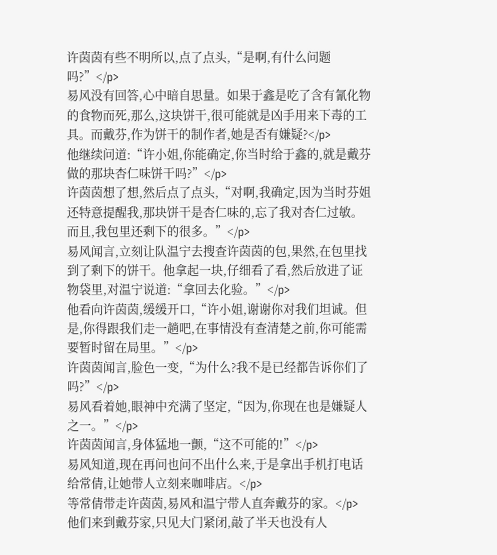许茵茵有些不明所以,点了点头,“是啊,有什么问题吗?”</p>
易风没有回答,心中暗自思量。如果于鑫是吃了含有氰化物的食物而死,那么,这块饼干,很可能就是凶手用来下毒的工具。而戴芬,作为饼干的制作者,她是否有嫌疑?</p>
他继续问道:“许小姐,你能确定,你当时给于鑫的,就是戴芬做的那块杏仁味饼干吗?”</p>
许茵茵想了想,然后点了点头,“对啊,我确定,因为当时芬姐还特意提醒我,那块饼干是杏仁味的,忘了我对杏仁过敏。而且,我包里还剩下的很多。”</p>
易风闻言,立刻让队温宁去搜查许茵茵的包,果然,在包里找到了剩下的饼干。他拿起一块,仔细看了看,然后放进了证物袋里,对温宁说道:“拿回去化验。”</p>
他看向许茵茵,缓缓开口,“许小姐,谢谢你对我们坦诚。但是,你得跟我们走一趟吧,在事情没有查清楚之前,你可能需要暂时留在局里。”</p>
许茵茵闻言,脸色一变,“为什么?我不是已经都告诉你们了吗?”</p>
易风看着她,眼神中充满了坚定,“因为,你现在也是嫌疑人之一。”</p>
许茵茵闻言,身体猛地一颤,“这不可能的!”</p>
易风知道,现在再问也问不出什么来,于是拿出手机打电话给常倩,让她带人立刻来咖啡店。</p>
等常倩带走许茵茵,易风和温宁带人直奔戴芬的家。</p>
他们来到戴芬家,只见大门紧闭,敲了半天也没有人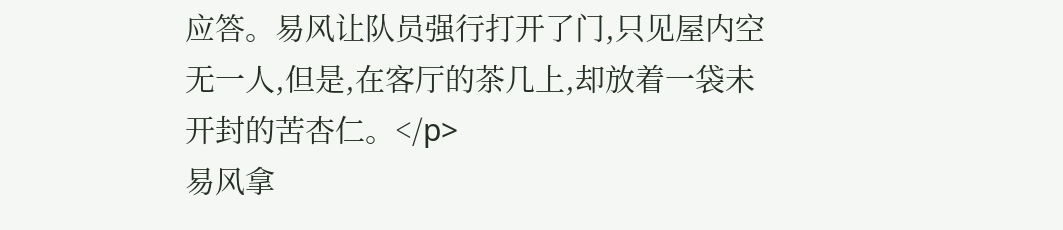应答。易风让队员强行打开了门,只见屋内空无一人,但是,在客厅的茶几上,却放着一袋未开封的苦杏仁。</p>
易风拿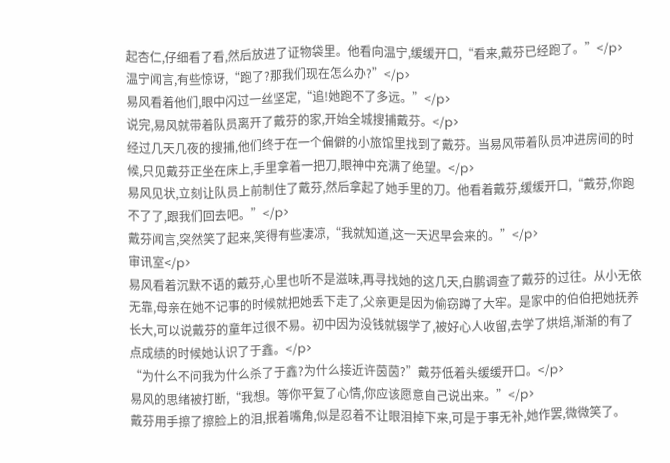起杏仁,仔细看了看,然后放进了证物袋里。他看向温宁,缓缓开口,“看来,戴芬已经跑了。”</p>
温宁闻言,有些惊讶,“跑了?那我们现在怎么办?”</p>
易风看着他们,眼中闪过一丝坚定,“追!她跑不了多远。”</p>
说完,易风就带着队员离开了戴芬的家,开始全城搜捕戴芬。</p>
经过几天几夜的搜捕,他们终于在一个偏僻的小旅馆里找到了戴芬。当易风带着队员冲进房间的时候,只见戴芬正坐在床上,手里拿着一把刀,眼神中充满了绝望。</p>
易风见状,立刻让队员上前制住了戴芬,然后拿起了她手里的刀。他看着戴芬,缓缓开口,“戴芬,你跑不了了,跟我们回去吧。”</p>
戴芬闻言,突然笑了起来,笑得有些凄凉,“我就知道,这一天迟早会来的。”</p>
审讯室</p>
易风看着沉默不语的戴芬,心里也听不是滋味,再寻找她的这几天,白鹏调查了戴芬的过往。从小无依无靠,母亲在她不记事的时候就把她丢下走了,父亲更是因为偷窃蹲了大牢。是家中的伯伯把她抚养长大,可以说戴芬的童年过很不易。初中因为没钱就辍学了,被好心人收留,去学了烘焙,渐渐的有了点成绩的时候她认识了于鑫。</p>
“为什么不问我为什么杀了于鑫?为什么接近许茵茵?”戴芬低着头缓缓开口。</p>
易风的思绪被打断,“我想。等你平复了心情,你应该愿意自己说出来。”</p>
戴芬用手擦了擦脸上的泪,抿着嘴角,似是忍着不让眼泪掉下来,可是于事无补,她作罢,微微笑了。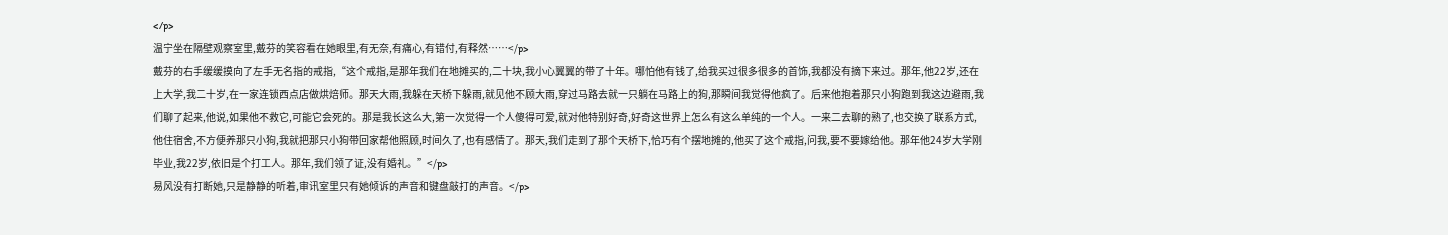</p>
温宁坐在隔壁观察室里,戴芬的笑容看在她眼里,有无奈,有痛心,有错付,有释然……</p>
戴芬的右手缓缓摸向了左手无名指的戒指,“这个戒指,是那年我们在地摊买的,二十块,我小心翼翼的带了十年。哪怕他有钱了,给我买过很多很多的首饰,我都没有摘下来过。那年,他22岁,还在上大学,我二十岁,在一家连锁西点店做烘焙师。那天大雨,我躲在天桥下躲雨,就见他不顾大雨,穿过马路去就一只躺在马路上的狗,那瞬间我觉得他疯了。后来他抱着那只小狗跑到我这边避雨,我们聊了起来,他说,如果他不救它,可能它会死的。那是我长这么大,第一次觉得一个人傻得可爱,就对他特别好奇,好奇这世界上怎么有这么单纯的一个人。一来二去聊的熟了,也交换了联系方式,他住宿舍,不方便养那只小狗,我就把那只小狗带回家帮他照顾,时间久了,也有感情了。那天,我们走到了那个天桥下,恰巧有个摆地摊的,他买了这个戒指,问我,要不要嫁给他。那年他24岁大学刚毕业,我22岁,依旧是个打工人。那年,我们领了证,没有婚礼。”</p>
易风没有打断她,只是静静的听着,审讯室里只有她倾诉的声音和键盘敲打的声音。</p>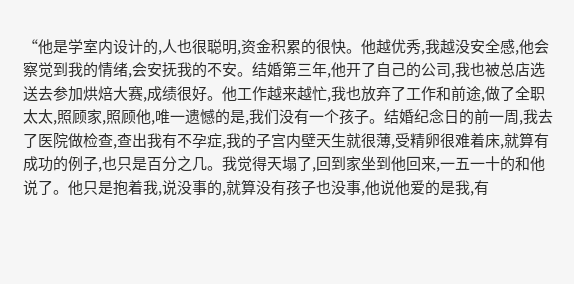“他是学室内设计的,人也很聪明,资金积累的很快。他越优秀,我越没安全感,他会察觉到我的情绪,会安抚我的不安。结婚第三年,他开了自己的公司,我也被总店选送去参加烘焙大赛,成绩很好。他工作越来越忙,我也放弃了工作和前途,做了全职太太,照顾家,照顾他,唯一遗憾的是,我们没有一个孩子。结婚纪念日的前一周,我去了医院做检查,查出我有不孕症,我的子宫内壁天生就很薄,受精卵很难着床,就算有成功的例子,也只是百分之几。我觉得天塌了,回到家坐到他回来,一五一十的和他说了。他只是抱着我,说没事的,就算没有孩子也没事,他说他爱的是我,有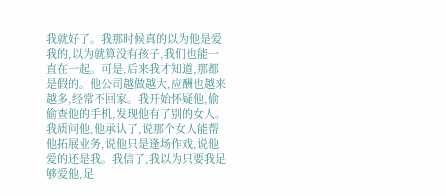我就好了。我那时候真的以为他是爱我的,以为就算没有孩子,我们也能一直在一起。可是,后来我才知道,那都是假的。他公司越做越大,应酬也越来越多,经常不回家。我开始怀疑他,偷偷查他的手机,发现他有了别的女人。我质问他,他承认了,说那个女人能帮他拓展业务,说他只是逢场作戏,说他爱的还是我。我信了,我以为只要我足够爱他,足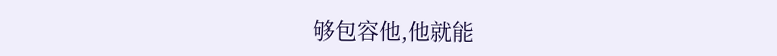够包容他,他就能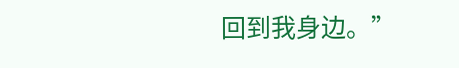回到我身边。”